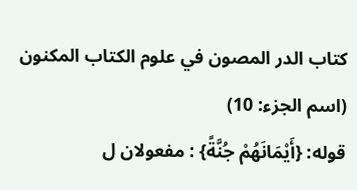كتاب الدر المصون في علوم الكتاب المكنون (اسم الجزء: 10)
قوله: {أَيْمَانَهُمْ جُنَّةً} : مفعولان ل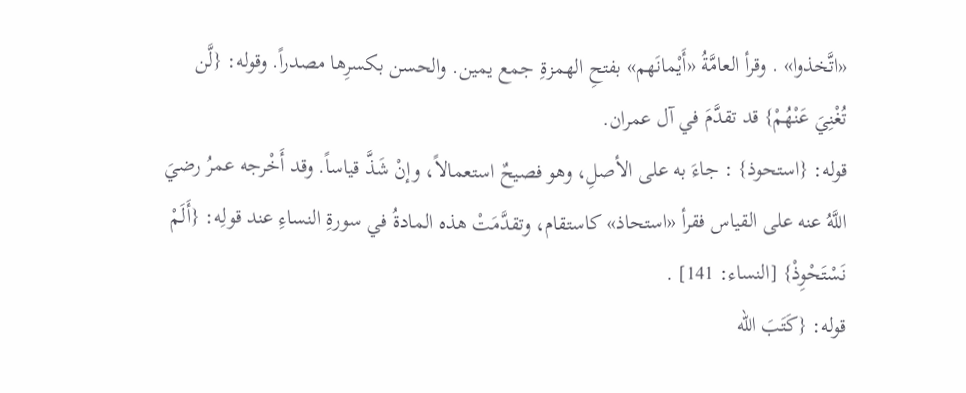«اتَّخذوا» . وقرأ العامَّةُ «أَيْمانَهم» بفتحِ الهمزةِ جمع يمين. والحسن بكسرِها مصدراً. وقوله: {لَّن تُغْنِيَ عَنْهُمْ} قد تقدَّمَ في آل عمران.
قوله: {استحوذ} : جاءَ به على الأصلِ، وهو فصيحٌ استعمالاً، وإنْ شَذَّ قياساً. وقد أَخْرجه عمرُ رضيَ اللَّهُ عنه على القياس فقرأ «استحاذ» كاستقام، وتقدَّمَتْ هذه المادةُ في سورةِ النساءِ عند قولِه: {أَلَمْ نَسْتَحْوِذْ} [النساء: 141] .
قوله: {كَتَبَ الله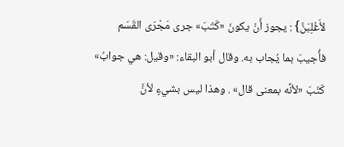لأَغْلِبَنَّ} : يجوز أَنْ يكونَ «كَتَبَ» جرى مَجْرَى القَسَم فأُجيبَ بما يُجاب به. وقال أبو البقاء: «وقيل: هي جوابُ» كَتَبَ «لأنَّه بمعنى قال» . وهذا ليس بشيءٍ لأنَّ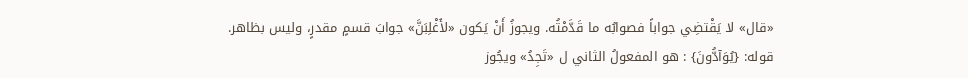«قال» لا يَقْتضِي جواباً فصوابُه ما قَدَّمْتُه. ويجوزُ أَنْ يَكون «لأَغْلِبَنَّ» جوابَ قسمٍ مقدرٍ، وليس بظاهر.
قوله: {يُوَآدُّونَ} : هو المفعولُ الثاني ل «تَجِدُ» ويجُوز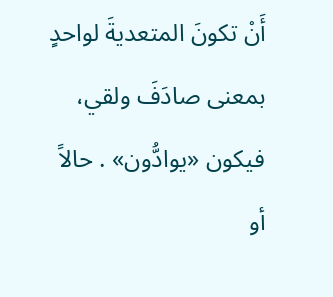أَنْ تكونَ المتعديةَ لواحدٍ بمعنى صادَفَ ولقي، فيكون «يوادُّون» . حالاً أو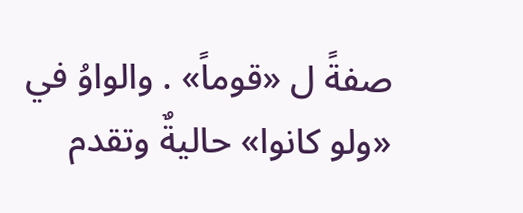صفةً ل «قوماً» . والواوُ في «ولو كانوا» حاليةٌ وتقدم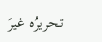تحريرُه غيرَ